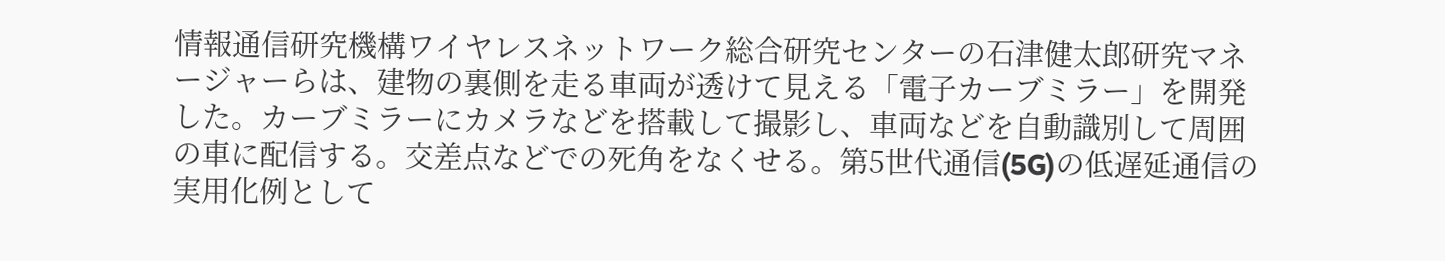情報通信研究機構ワイヤレスネットワーク総合研究センターの石津健太郎研究マネージャーらは、建物の裏側を走る車両が透けて見える「電子カーブミラー」を開発した。カーブミラーにカメラなどを搭載して撮影し、車両などを自動識別して周囲の車に配信する。交差点などでの死角をなくせる。第5世代通信(5G)の低遅延通信の実用化例として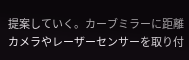提案していく。カーブミラーに距離カメラやレーザーセンサーを取り付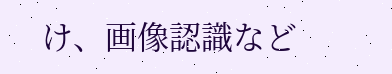け、画像認識など